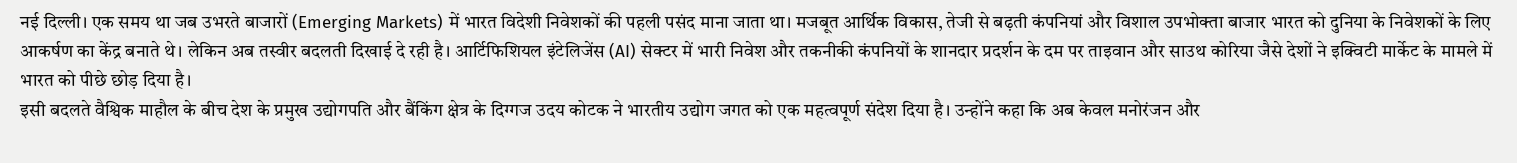नई दिल्ली। एक समय था जब उभरते बाजारों (Emerging Markets) में भारत विदेशी निवेशकों की पहली पसंद माना जाता था। मजबूत आर्थिक विकास, तेजी से बढ़ती कंपनियां और विशाल उपभोक्ता बाजार भारत को दुनिया के निवेशकों के लिए आकर्षण का केंद्र बनाते थे। लेकिन अब तस्वीर बदलती दिखाई दे रही है। आर्टिफिशियल इंटेलिजेंस (AI) सेक्टर में भारी निवेश और तकनीकी कंपनियों के शानदार प्रदर्शन के दम पर ताइवान और साउथ कोरिया जैसे देशों ने इक्विटी मार्केट के मामले में भारत को पीछे छोड़ दिया है।
इसी बदलते वैश्विक माहौल के बीच देश के प्रमुख उद्योगपति और बैंकिंग क्षेत्र के दिग्गज उदय कोटक ने भारतीय उद्योग जगत को एक महत्वपूर्ण संदेश दिया है। उन्होंने कहा कि अब केवल मनोरंजन और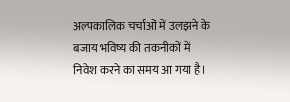अल्पकालिक चर्चाओं में उलझने के बजाय भविष्य की तकनीकों में निवेश करने का समय आ गया है।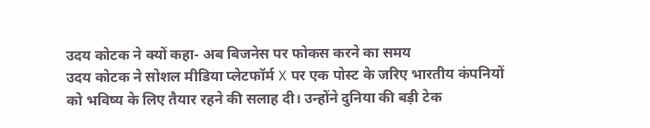उदय कोटक ने क्यों कहा- अब बिजनेस पर फोकस करने का समय
उदय कोटक ने सोशल मीडिया प्लेटफॉर्म X पर एक पोस्ट के जरिए भारतीय कंपनियों को भविष्य के लिए तैयार रहने की सलाह दी। उन्होंने दुनिया की बड़ी टेक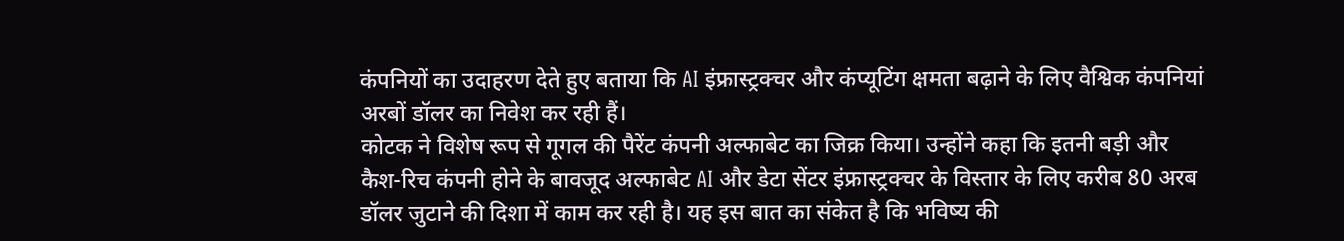कंपनियों का उदाहरण देते हुए बताया कि AI इंफ्रास्ट्रक्चर और कंप्यूटिंग क्षमता बढ़ाने के लिए वैश्विक कंपनियां अरबों डॉलर का निवेश कर रही हैं।
कोटक ने विशेष रूप से गूगल की पैरेंट कंपनी अल्फाबेट का जिक्र किया। उन्होंने कहा कि इतनी बड़ी और कैश-रिच कंपनी होने के बावजूद अल्फाबेट AI और डेटा सेंटर इंफ्रास्ट्रक्चर के विस्तार के लिए करीब 80 अरब डॉलर जुटाने की दिशा में काम कर रही है। यह इस बात का संकेत है कि भविष्य की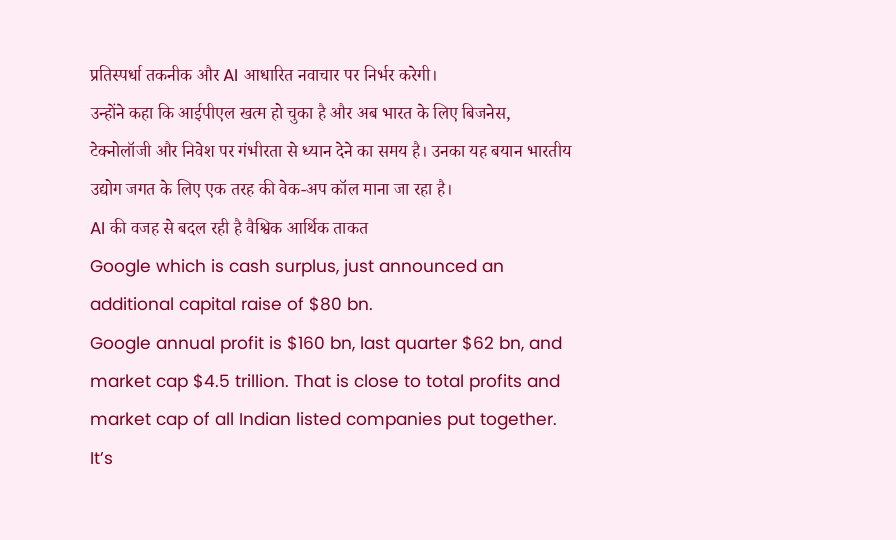प्रतिस्पर्धा तकनीक और AI आधारित नवाचार पर निर्भर करेगी।
उन्होंने कहा कि आईपीएल खत्म हो चुका है और अब भारत के लिए बिजनेस, टेक्नोलॉजी और निवेश पर गंभीरता से ध्यान देने का समय है। उनका यह बयान भारतीय उद्योग जगत के लिए एक तरह की वेक-अप कॉल माना जा रहा है।
AI की वजह से बदल रही है वैश्विक आर्थिक ताकत
Google which is cash surplus, just announced an additional capital raise of $80 bn.
Google annual profit is $160 bn, last quarter $62 bn, and market cap $4.5 trillion. That is close to total profits and market cap of all Indian listed companies put together.
It’s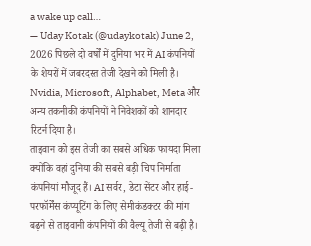a wake up call…
— Uday Kotak (@udaykotak) June 2, 2026 पिछले दो वर्षों में दुनिया भर में AI कंपनियों के शेयरों में जबरदस्त तेजी देखने को मिली है। Nvidia, Microsoft, Alphabet, Meta और अन्य तकनीकी कंपनियों ने निवेशकों को शानदार रिटर्न दिया है।
ताइवान को इस तेजी का सबसे अधिक फायदा मिला क्योंकि वहां दुनिया की सबसे बड़ी चिप निर्माता कंपनियां मौजूद हैं। AI सर्वर, डेटा सेंटर और हाई-परफॉर्मेंस कंप्यूटिंग के लिए सेमीकंडक्टर की मांग बढ़ने से ताइवानी कंपनियों की वैल्यू तेजी से बढ़ी है।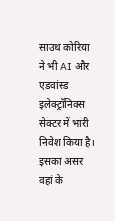साउथ कोरिया ने भी AI और एडवांस्ड इलेक्ट्रॉनिक्स सेक्टर में भारी निवेश किया है। इसका असर वहां के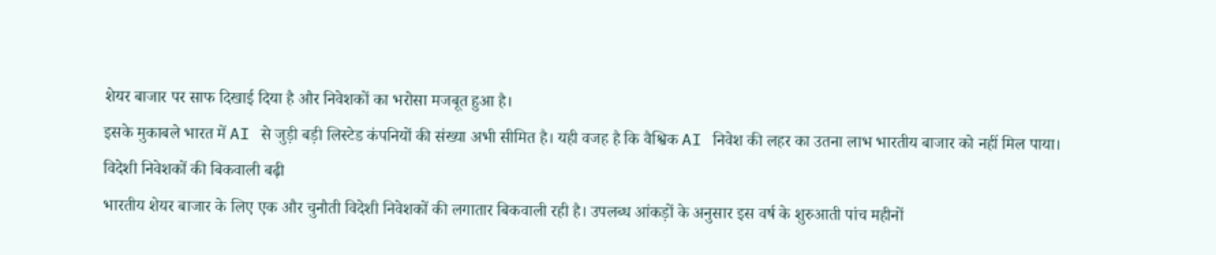शेयर बाजार पर साफ दिखाई दिया है और निवेशकों का भरोसा मजबूत हुआ है।
इसके मुकाबले भारत में AI से जुड़ी बड़ी लिस्टेड कंपनियों की संख्या अभी सीमित है। यही वजह है कि वैश्विक AI निवेश की लहर का उतना लाभ भारतीय बाजार को नहीं मिल पाया।
विदेशी निवेशकों की बिकवाली बढ़ी
भारतीय शेयर बाजार के लिए एक और चुनौती विदेशी निवेशकों की लगातार बिकवाली रही है। उपलब्ध आंकड़ों के अनुसार इस वर्ष के शुरुआती पांच महीनों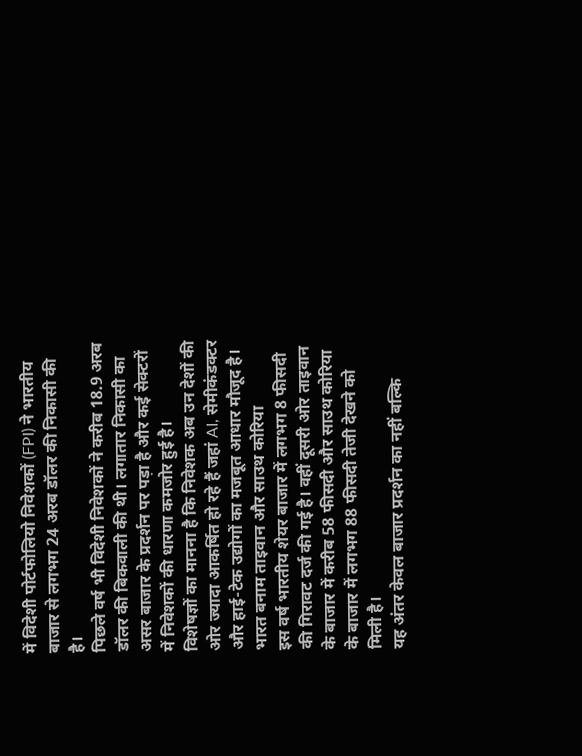में विदेशी पोर्टफोलियो निवेशकों (FPI) ने भारतीय बाजार से लगभग 24 अरब डॉलर की निकासी की है।
पिछले वर्ष भी विदेशी निवेशकों ने करीब 18.9 अरब डॉलर की बिकवाली की थी। लगातार निकासी का असर बाजार के प्रदर्शन पर पड़ा है और कई सेक्टरों में निवेशकों की धारणा कमजोर हुई है।
विशेषज्ञों का मानना है कि निवेशक अब उन देशों की ओर ज्यादा आकर्षित हो रहे हैं जहां AI, सेमीकंडक्टर और हाई-टेक उद्योगों का मजबूत आधार मौजूद है।
भारत बनाम ताइवान और साउथ कोरिया
इस वर्ष भारतीय शेयर बाजार में लगभग 8 फीसदी की गिरावट दर्ज की गई है। वहीं दूसरी ओर ताइवान के बाजार में करीब 58 फीसदी और साउथ कोरिया के बाजार में लगभग 88 फीसदी तेजी देखने को मिली है।
यह अंतर केवल बाजार प्रदर्शन का नहीं बल्कि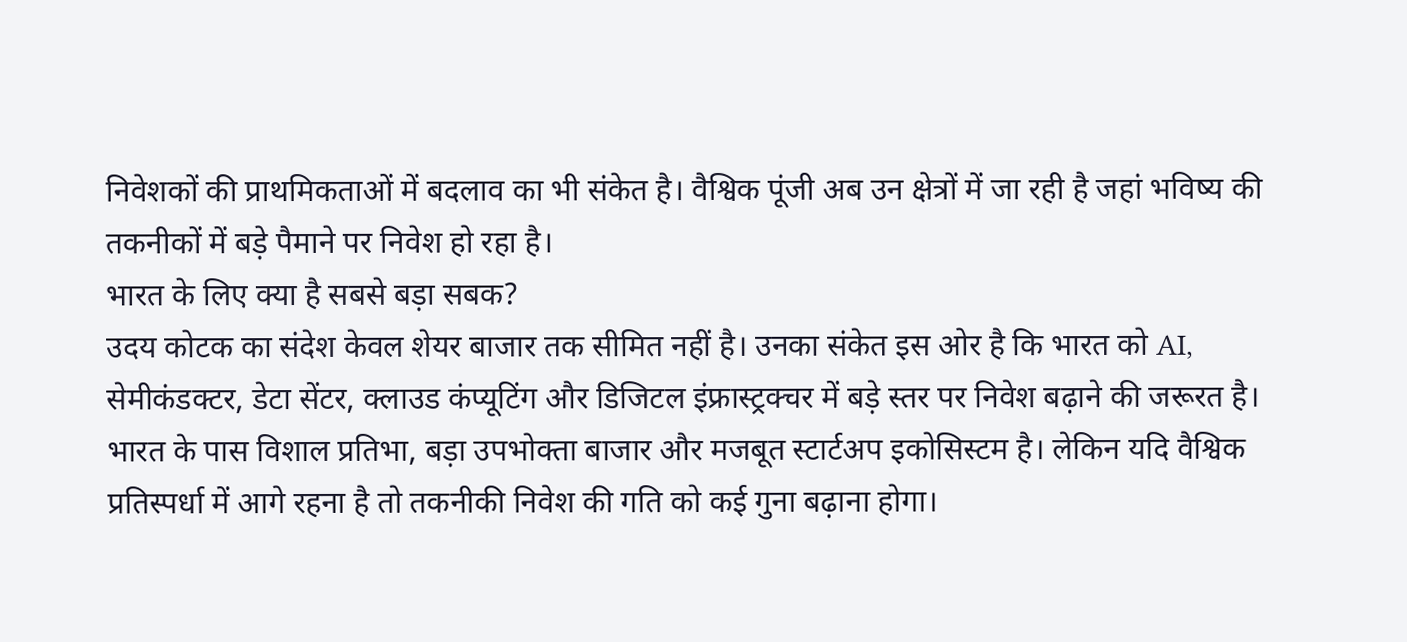निवेशकों की प्राथमिकताओं में बदलाव का भी संकेत है। वैश्विक पूंजी अब उन क्षेत्रों में जा रही है जहां भविष्य की तकनीकों में बड़े पैमाने पर निवेश हो रहा है।
भारत के लिए क्या है सबसे बड़ा सबक?
उदय कोटक का संदेश केवल शेयर बाजार तक सीमित नहीं है। उनका संकेत इस ओर है कि भारत को AI, सेमीकंडक्टर, डेटा सेंटर, क्लाउड कंप्यूटिंग और डिजिटल इंफ्रास्ट्रक्चर में बड़े स्तर पर निवेश बढ़ाने की जरूरत है।
भारत के पास विशाल प्रतिभा, बड़ा उपभोक्ता बाजार और मजबूत स्टार्टअप इकोसिस्टम है। लेकिन यदि वैश्विक प्रतिस्पर्धा में आगे रहना है तो तकनीकी निवेश की गति को कई गुना बढ़ाना होगा।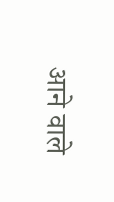आने वाले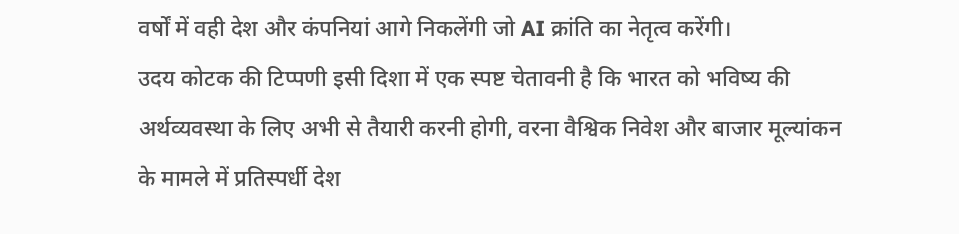वर्षों में वही देश और कंपनियां आगे निकलेंगी जो AI क्रांति का नेतृत्व करेंगी।
उदय कोटक की टिप्पणी इसी दिशा में एक स्पष्ट चेतावनी है कि भारत को भविष्य की अर्थव्यवस्था के लिए अभी से तैयारी करनी होगी, वरना वैश्विक निवेश और बाजार मूल्यांकन के मामले में प्रतिस्पर्धी देश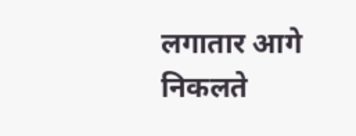लगातार आगे निकलते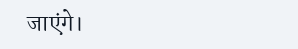जाएंगे।